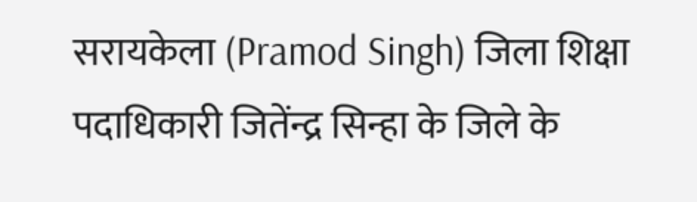सरायकेला (Pramod Singh) जिला शिक्षा पदाधिकारी जितेंन्द्र सिन्हा के जिले के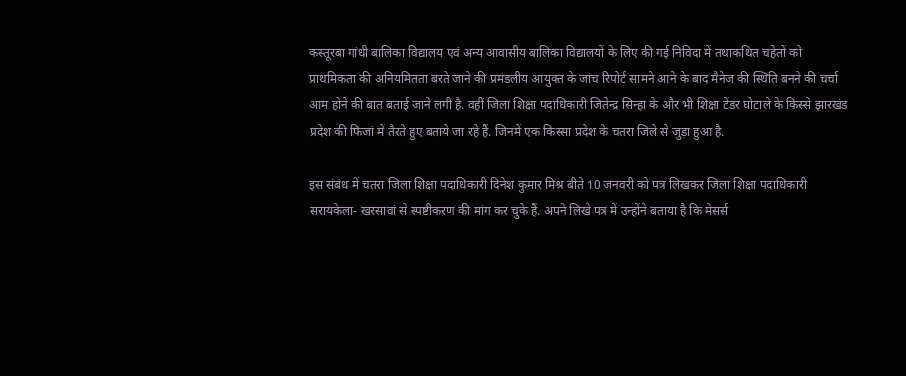कस्तूरबा गांधी बालिका विद्यालय एवं अन्य आवासीय बालिका विद्यालयों के लिए की गई निविदा में तथाकथित चहेतों को प्राथमिकता की अनियमितता बरते जाने की प्रमंडलीय आयुक्त के जांच रिपोर्ट सामने आने के बाद मैनेज की स्थिति बनने की चर्चा आम होने की बात बताई जाने लगी है. वहीं जिला शिक्षा पदाधिकारी जितेन्द्र सिन्हा के और भी शिक्षा टेंडर घोटाले के किस्से झारखंड प्रदेश की फिजां में तैरते हुए बताये जा रहे हैं. जिनमें एक किस्सा प्रदेश के चतरा जिले से जुड़ा हुआ है.

इस संबंध में चतरा जिला शिक्षा पदाधिकारी दिनेश कुमार मिश्र बीते 10 जनवरी को पत्र लिखकर जिला शिक्षा पदाधिकारी सरायकेला- खरसावां से स्पष्टीकरण की मांग कर चुके हैं. अपने लिखे पत्र में उन्होंने बताया है कि मेसर्स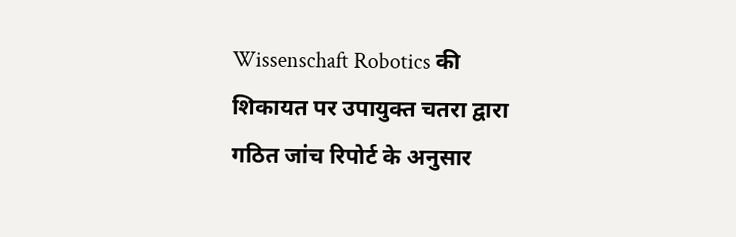Wissenschaft Robotics की शिकायत पर उपायुक्त चतरा द्वारा गठित जांच रिपोर्ट के अनुसार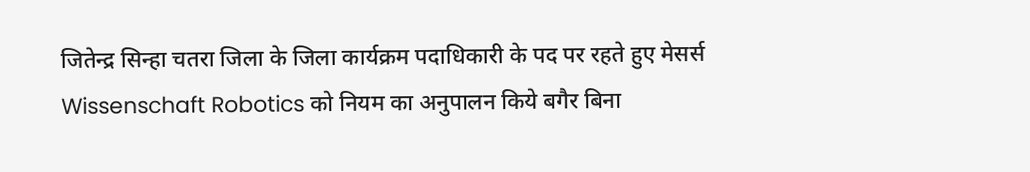जितेन्द्र सिन्हा चतरा जिला के जिला कार्यक्रम पदाधिकारी के पद पर रहते हुए मेसर्स Wissenschaft Robotics को नियम का अनुपालन किये बगैर बिना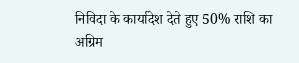निविदा के कार्यादेश देते हुए 50% राशि का अग्रिम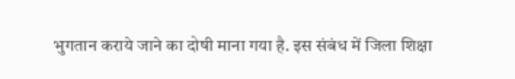भुगतान कराये जाने का दोषी माना गया है. इस संबंध में जिला शिक्षा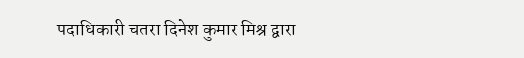पदाधिकारी चतरा दिनेश कुमार मिश्र द्वारा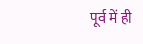पूर्व में ही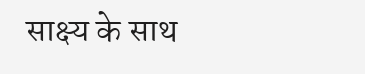साक्ष्य के साथ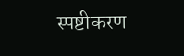स्पष्टीकरण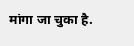मांगा जा चुका है.